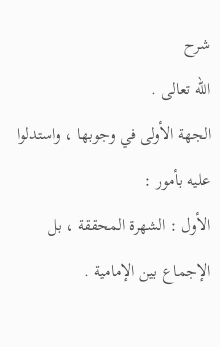شرح
الله تعالى .
الجهة الأولى في وجوبها ، واستدلوا عليه بأمور :
الأول : الشهرة المحققة ، بل الإجماع بين الإمامية .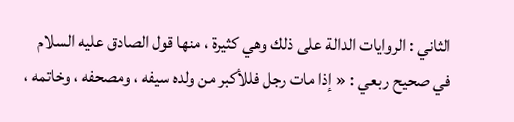الثاني : الروايات الدالة على ذلك وهي كثيرة ، منها قول الصادق عليه السلام في صحيح ربعي : « إذا مات رجل فللأكبر من ولده سيفه ، ومصحفه ، وخاتمه ،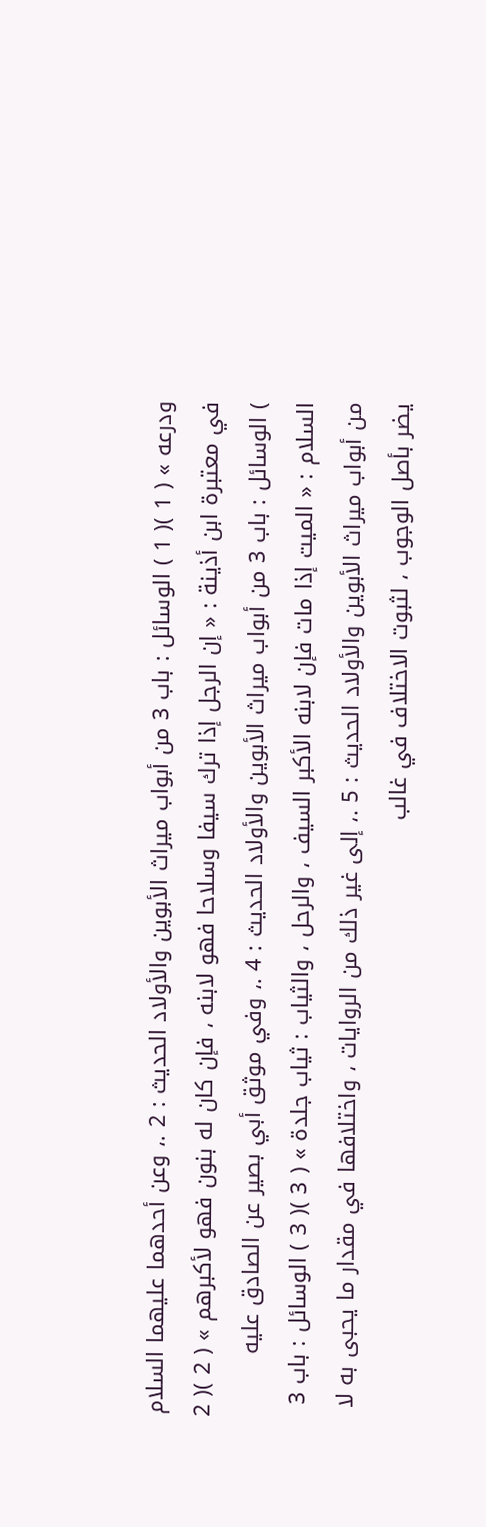ودرعه » ( 1 )( 1 ) الوسائل : باب 3 من أبواب ميراث الأبوين والأولاد الحديث : 2 .، وعن أحدهما عليهما السلام في معتبرة ابن أذينة : « إن الرجل إذا ترك سيفا وسلاحا فهو لابنه ، فإن كان له بنون فهو لأكبرهم » ( 2 )( 2 ) الوسائل : باب 3 من أبواب ميراث الأبوين والأولاد الحديث : 4 .، وفي موثق أبي بصير عن الصادق عليه السلام : « الميت إذا مات فإن لابنه الأكبر السيف ، والرحل ، والثياب : ثياب جلدة » ( 3 )( 3 ) الوسائل : باب 3 من أبواب ميراث الأبوين والأولاد الحديث : 5 .، إلى غير ذلك من الروايات ، واختلافها في مقدار ما يحبى به لا يضر بأصل الوجوب ، لثبوت الاختلاف في غالب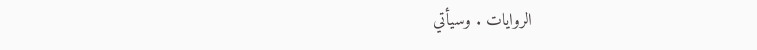الروايات . وسيأتي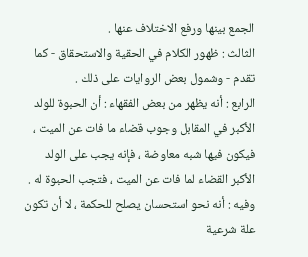الجمع بينها ورفع الاختلاف عنها .
الثالث : ظهور الكلام في الحقية والاستحقاق - كما تقدم - وشمول بعض الروايات على ذلك .
الرابع : أنه يظهر من بعض الفقهاء : أن الحبوة للولد الأكبر في المقابل وجوب قضاء ما فات عن الميت ، فيكون فيها شبه معاوضة ، فإنه يجب على الولد الأكبر القضاء لما فات عن الميت ، فتجب الحبوة له .
وفيه : أنه نحو استحسان يصلح للحكمة ، لا أن تكون علة شرعية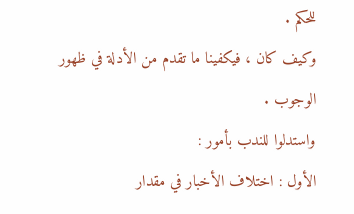للحكم .
وكيف كان ، فيكفينا ما تقدم من الأدلة في ظهور الوجوب .
واستدلوا للندب بأمور :
الأول : اختلاف الأخبار في مقدار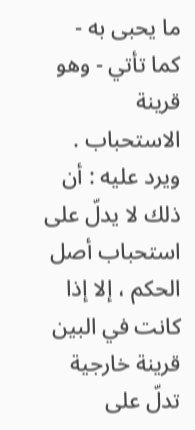ما يحبى به - كما تأتي - وهو قرينة الاستحباب .
ويرد عليه : أن ذلك لا يدلّ على استحباب أصل الحكم ، إلا إذا كانت في البين قرينة خارجية تدلّ على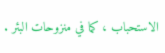الاستحباب ، كما في منزوحات البئر .